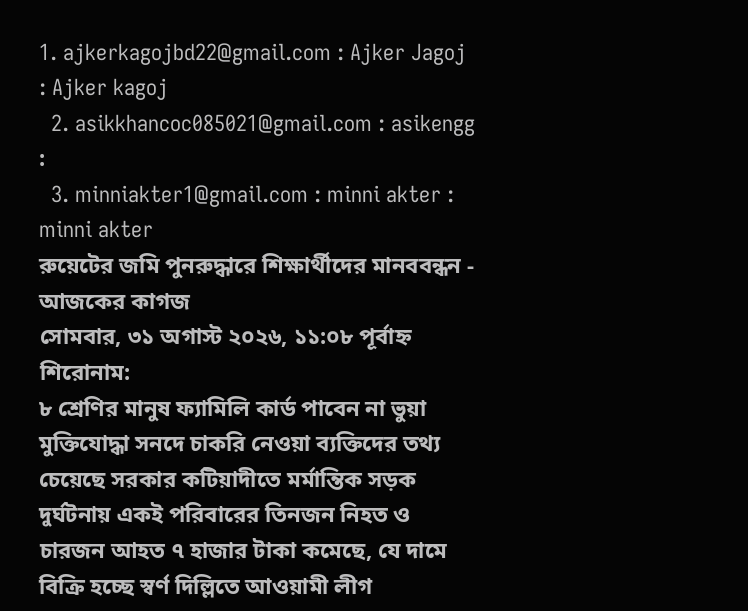1. ajkerkagojbd22@gmail.com : Ajker Jagoj : Ajker kagoj
  2. asikkhancoc085021@gmail.com : asikengg :
  3. minniakter1@gmail.com : minni akter : minni akter
রুয়েটের জমি পুনরুদ্ধারে শিক্ষার্থীদের মানববন্ধন - আজকের কাগজ
সোমবার, ৩১ অগাস্ট ২০২৬, ১১:০৮ পূর্বাহ্ন
শিরোনাম:
৮ শ্রেণির মানুষ ফ্যামিলি কার্ড পাবেন না ভুয়া মুক্তিযোদ্ধা সনদে চাকরি নেওয়া ব্যক্তিদের তথ্য চেয়েছে সরকার কটিয়াদীতে মর্মান্তিক সড়ক দুর্ঘটনায় একই পরিবারের তিনজন নিহত ও চারজন আহত ৭ হাজার টাকা কমেছে, যে দামে বিক্রি হচ্ছে স্বর্ণ দিল্লিতে আওয়ামী লীগ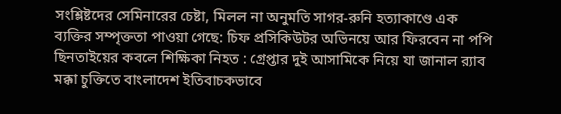সংশ্লিষ্টদের সেমিনারের চেষ্টা, মিলল না অনুমতি সাগর-রুনি হত্যাকাণ্ডে এক ব্যক্তির সম্পৃক্ততা পাওয়া গেছে: চিফ প্রসিকিউটর অভিনয়ে আর ফিরবেন না পপি ছিনতাইয়ের কবলে শিক্ষিকা নিহত : গ্রেপ্তার দুই আসামিকে নিয়ে যা জানাল র‍্যাব মক্কা চুক্তিতে বাংলাদেশ ইতিবাচকভাবে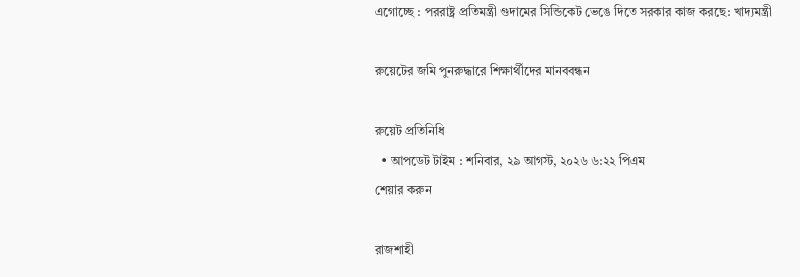এগোচ্ছে : পররাষ্ট্র প্রতিমন্ত্রী গুদামের সিন্ডিকেট ভেঙে দিতে সরকার কাজ করছে: খাদ্যমন্ত্রী

রুয়েটের জমি পুনরুদ্ধারে শিক্ষার্থীদের মানববন্ধন

রুয়েট প্রতিনিধি
  • আপডেট টাইম : শনিবার, ২৯ আগস্ট, ২০২৬ ৬:২২ পিএম
শেয়ার করুন

রাজশাহী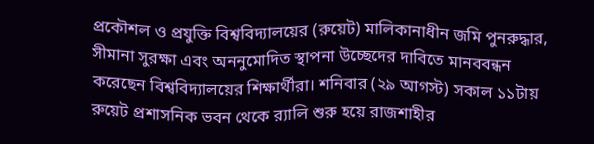প্রকৌশল ও প্রযুক্তি বিশ্ববিদ্যালয়ের (রুয়েট) মালিকানাধীন জমি পুনরুদ্ধার, সীমানা সুরক্ষা এবং অননুমোদিত স্থাপনা উচ্ছেদের দাবিতে মানববন্ধন করেছেন বিশ্ববিদ্যালয়ের শিক্ষার্থীরা। শনিবার (২৯ আগস্ট) সকাল ১১টায় রুয়েট প্রশাসনিক ভবন থেকে র‌্যালি শুরু হয়ে রাজশাহীর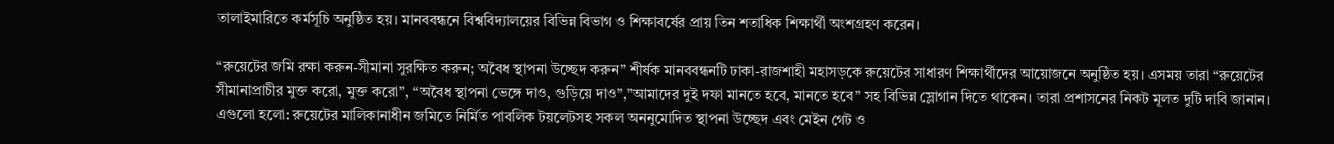তালাইমারিতে কর্মসূচি অনুষ্ঠিত হয়। মানববন্ধনে বিশ্ববিদ্যালয়ের বিভিন্ন বিভাগ ও শিক্ষাবর্ষের প্রায় তিন শতাধিক শিক্ষার্থী অংশগ্রহণ করেন।

“রুয়েটের জমি রক্ষা করুন-সীমানা সুরক্ষিত করুন; অবৈধ স্থাপনা উচ্ছেদ করুন” শীর্ষক মানববন্ধনটি ঢাকা-রাজশাহী মহাসড়কে রুয়েটের সাধারণ শিক্ষার্থীদের আয়োজনে অনুষ্ঠিত হয়। এসময় তারা “রুয়েটের সীমানাপ্রাচীর মুক্ত করো, মুক্ত করো”, “অবৈধ স্থাপনা ভেঙ্গে দাও, গুড়িয়ে দাও”,”আমাদের দুই দফা মানতে হবে, মানতে হবে” সহ বিভিন্ন স্লোগান দিতে থাকেন। তারা প্রশাসনের নিকট মূলত দুটি দাবি জানান। এগুলো হলো: রুয়েটের মালিকানাধীন জমিতে নির্মিত পাবলিক টয়লেটসহ সকল অননুমোদিত স্থাপনা উচ্ছেদ এবং মেইন গেট ও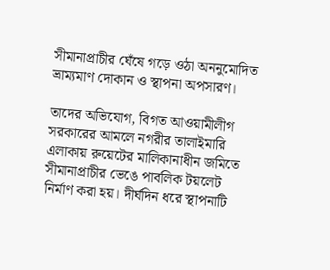সীমানাপ্রাচীর ঘেঁষে গড়ে ওঠা অননুমোদিত ভ্রাম্যমাণ দোকান ও স্থাপনা অপসারণ।

তাদের অভিযোগ, বিগত আওয়ামীলীগ সরকারের আমলে নগরীর তালাইমারি এলাকায় রুয়েটের মালিকানাধীন জমিতে সীমানাপ্রাচীর ভেঙে পাবলিক টয়লেট নির্মাণ করা হয়। দীর্ঘদিন ধরে স্থাপনাটি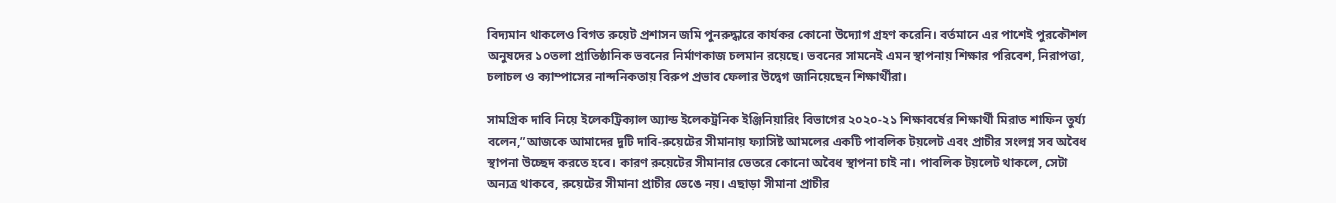বিদ্যমান থাকলেও বিগত রুয়েট প্রশাসন জমি পুনরুদ্ধারে কার্যকর কোনো উদ্যোগ গ্রহণ করেনি। বর্তমানে এর পাশেই পুরকৌশল অনুষদের ১০তলা প্রাতিষ্ঠানিক ভবনের নির্মাণকাজ চলমান রয়েছে। ভবনের সামনেই এমন স্থাপনায় শিক্ষার পরিবেশ, নিরাপত্তা, চলাচল ও ক্যাম্পাসের নান্দনিকতায় বিরুপ প্রভাব ফেলার উদ্বেগ জানিয়েছেন শিক্ষার্থীরা।

সামগ্রিক দাবি নিয়ে ইলেকট্রিক্যাল অ্যান্ড ইলেকট্রনিক ইঞ্জিনিয়ারিং বিভাগের ২০২০-২১ শিক্ষাবর্ষের শিক্ষার্থী মিরাত শাফিন তুর্য্য বলেন,”আজকে আমাদের দুটি দাবি-রুয়েটের সীমানায় ফ্যাসিষ্ট আমলের একটি পাবলিক টয়লেট এবং প্রাচীর সংলগ্ন সব অবৈধ স্থাপনা উচ্ছেদ করতে হবে। কারণ রুয়েটের সীমানার ভেতরে কোনো অবৈধ স্থাপনা চাই না। পাবলিক টয়লেট থাকলে, সেটা অন্যত্র থাকবে, রুয়েটের সীমানা প্রাচীর ভেঙে নয়। এছাড়া সীমানা প্রাচীর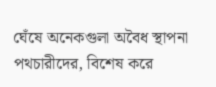ঘেঁষে অনেকগুলা অবৈধ স্থাপনা পথচারীদের, বিশেষ করে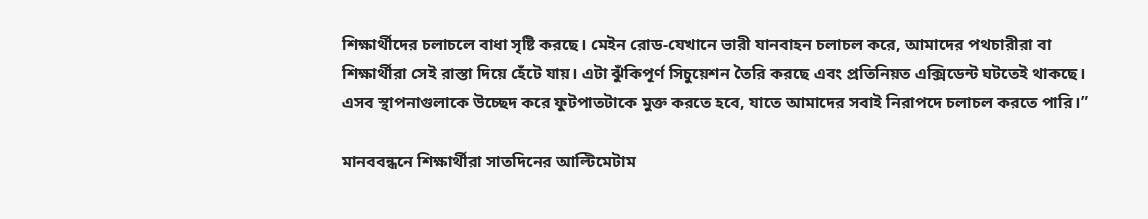শিক্ষার্থীদের চলাচলে বাধা সৃষ্টি করছে। মেইন রোড-যেখানে ভারী যানবাহন চলাচল করে, আমাদের পথচারীরা বা শিক্ষার্থীরা সেই রাস্তা দিয়ে হেঁটে যায়। এটা ঝুঁকিপূর্ণ সিচুয়েশন তৈরি করছে এবং প্রতিনিয়ত এক্সিডেন্ট ঘটতেই থাকছে। এসব স্থাপনাগুলাকে উচ্ছেদ করে ফুটপাতটাকে মুক্ত করতে হবে, যাতে আমাদের সবাই নিরাপদে চলাচল করতে পারি।”

মানববন্ধনে শিক্ষার্থীরা সাতদিনের আল্টিমেটাম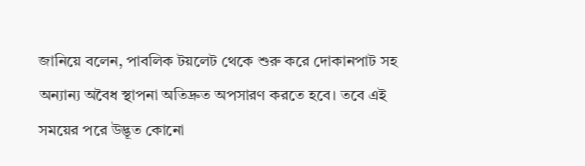জানিয়ে বলেন, পাবলিক টয়লেট থেকে শুরু করে দোকানপাট সহ অন্যান্য অবৈধ স্থাপনা অতিদ্রুত অপসারণ করতে হবে। তবে এই সময়ের পরে উদ্ভূত কোনো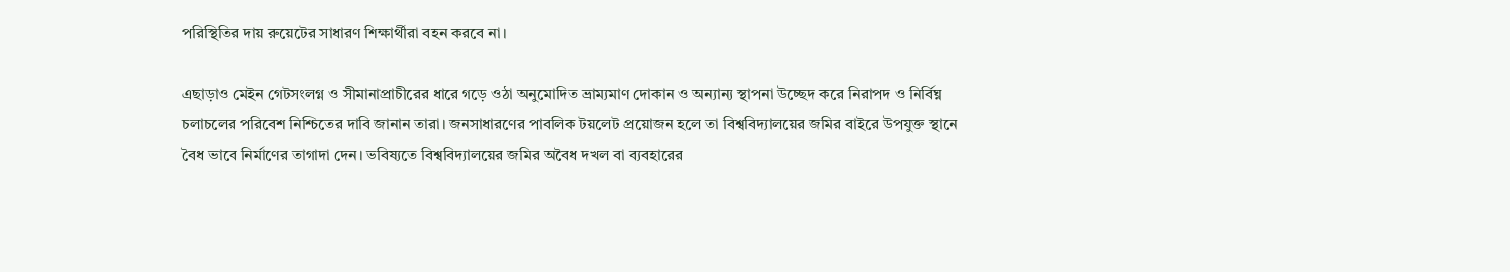পরিস্থিতির দায় রুয়েটের সাধারণ শিক্ষার্থীরা বহন করবে না।

এছাড়াও মেইন গেটসংলগ্ন ও সীমানাপ্রাচীরের ধারে গড়ে ওঠা অনুমোদিত ভ্রাম্যমাণ দোকান ও অন্যান্য স্থাপনা উচ্ছেদ করে নিরাপদ ও নির্বিঘ্ন চলাচলের পরিবেশ নিশ্চিতের দাবি জানান তারা। জনসাধারণের পাবলিক টয়লেট প্রয়োজন হলে তা বিশ্ববিদ্যালয়ের জমির বাইরে উপযুক্ত স্থানে বৈধ ভাবে নির্মাণের তাগাদা দেন। ভবিষ্যতে বিশ্ববিদ্যালয়ের জমির অবৈধ দখল বা ব্যবহারের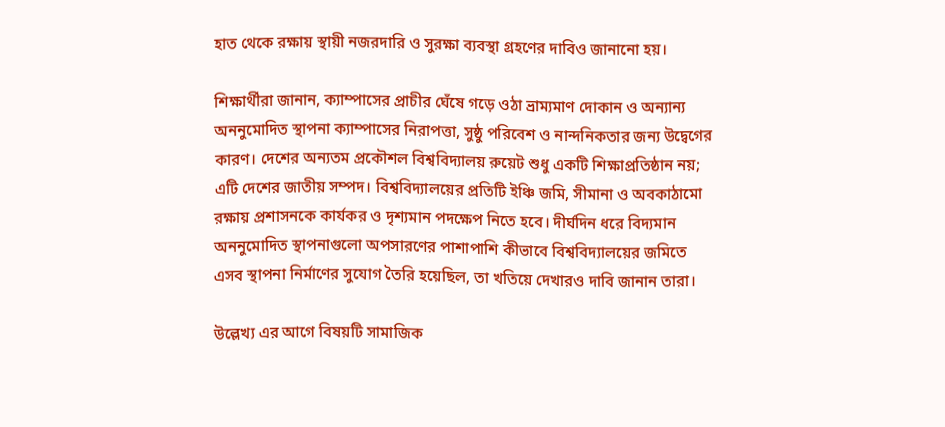হাত থেকে রক্ষায় স্থায়ী নজরদারি ও সুরক্ষা ব্যবস্থা গ্রহণের দাবিও জানানো হয়।

শিক্ষার্থীরা জানান, ক্যাম্পাসের প্রাচীর ঘেঁষে গড়ে ওঠা ভ্রাম্যমাণ দোকান ও অন্যান্য অননুমোদিত স্থাপনা ক্যাম্পাসের নিরাপত্তা, সুষ্ঠু পরিবেশ ও নান্দনিকতার জন্য উদ্বেগের কারণ। দেশের অন্যতম প্রকৌশল বিশ্ববিদ্যালয় রুয়েট শুধু একটি শিক্ষাপ্রতিষ্ঠান নয়; এটি দেশের জাতীয় সম্পদ। বিশ্ববিদ্যালয়ের প্রতিটি ইঞ্চি জমি, সীমানা ও অবকাঠামো রক্ষায় প্রশাসনকে কার্যকর ও দৃশ্যমান পদক্ষেপ নিতে হবে। দীর্ঘদিন ধরে বিদ্যমান অননুমোদিত স্থাপনাগুলো অপসারণের পাশাপাশি কীভাবে বিশ্ববিদ্যালয়ের জমিতে এসব স্থাপনা নির্মাণের সুযোগ তৈরি হয়েছিল, তা খতিয়ে দেখারও দাবি জানান তারা।

উল্লেখ্য এর আগে বিষয়টি সামাজিক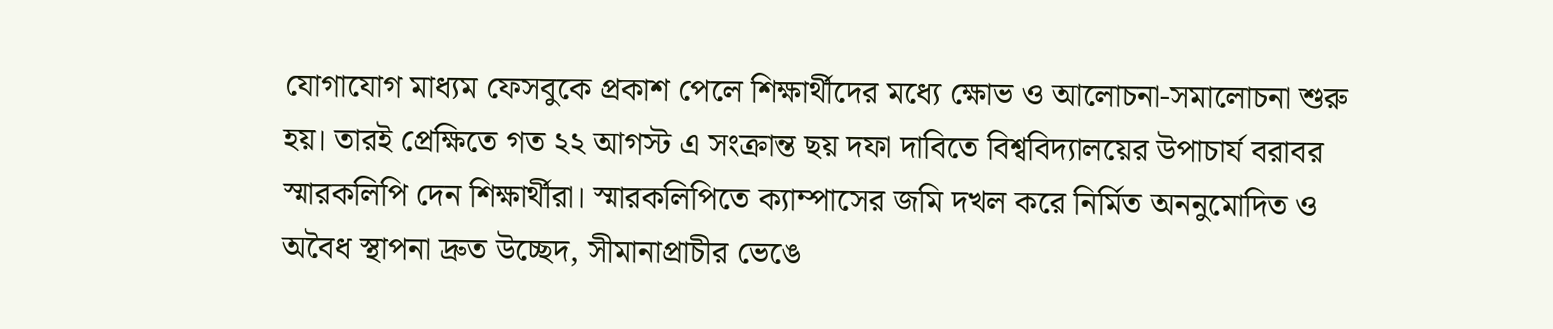যোগাযোগ মাধ্যম ফেসবুকে প্রকাশ পেলে শিক্ষার্থীদের মধ্যে ক্ষোভ ও আলোচনা-সমালোচনা শুরু হয়। তারই প্রেক্ষিতে গত ২২ আগস্ট এ সংক্রান্ত ছয় দফা দাবিতে বিশ্ববিদ্যালয়ের উপাচার্য বরাবর স্মারকলিপি দেন শিক্ষার্থীরা। স্মারকলিপিতে ক্যাম্পাসের জমি দখল করে নির্মিত অননুমোদিত ও অবৈধ স্থাপনা দ্রুত উচ্ছেদ, সীমানাপ্রাচীর ভেঙে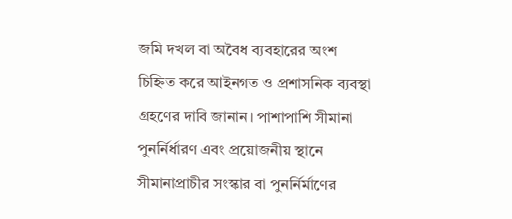জমি দখল বা অবৈধ ব্যবহারের অংশ চিহ্নিত করে আইনগত ও প্রশাসনিক ব্যবস্থা গ্রহণের দাবি জানান। পাশাপাশি সীমানা পুনর্নির্ধারণ এবং প্রয়োজনীয় স্থানে সীমানাপ্রাচীর সংস্কার বা পুনর্নির্মাণের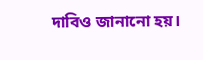দাবিও জানানো হয়।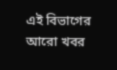এই বিভাগের আরো খবর